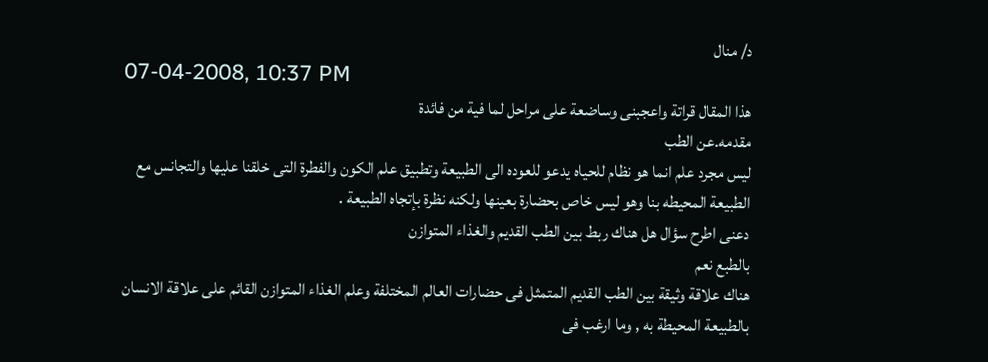د/ منال
07-04-2008, 10:37 PM
هذا المقال قراتة واعجبنى وساضعة على مراحل لما فية من فائدة
مقدمه.عن الطب
ليس مجرد علم انما هو نظام للحياه يدعو للعوده الى الطبيعة وتطبيق علم الكون والفطرة التى خلقنا عليها والتجانس مع الطبيعة المحيطه بنا وهو ليس خاص بحضارة بعينها ولكنه نظرة بإتجاه الطبيعة .
دعنى اطرح سؤال هل هناك ربط بين الطب القديم والغذاء المتوازن
بالطبع نعم
هناك علاقة وثيقة بين الطب القديم المتمثل فى حضارات العالم المختلفة وعلم الغذاء المتوازن القائم على علاقة الانسان بالطبيعة المحيطة به , وما ارغب فى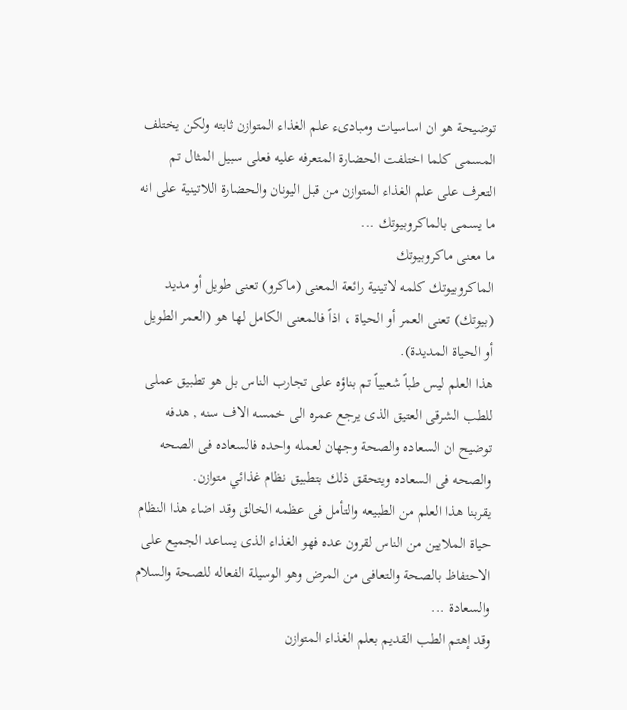توضيحة هو ان اساسيات ومبادىء علم الغذاء المتوازن ثابته ولكن يختلف المسمى كلما اختلفت الحضارة المتعرفه عليه فعلى سبيل المثال تم التعرف على علم الغذاء المتوازن من قبل اليونان والحضارة اللاتينية على انه ما يسمى بالماكروبيوتك ...
ما معنى ماكروبيوتك
الماكروبيوتك كلمه لاتينية رائعة المعنى (ماكرو) تعنى طويل أو مديد (بيوتك) تعنى العمر أو الحياة ، اذاً فالمعنى الكامل لها هو (العمر الطويل أو الحياة المديدة).
هذا العلم ليس طباً شعبياً تم بناؤه على تجارب الناس بل هو تطبيق عملى للطب الشرقى العتيق الذى يرجع عمره الى خمسه الاف سنه , هدفه توضيح ان السعاده والصحة وجهان لعمله واحده فالسعاده فى الصحه والصحه فى السعاده ويتحقق ذلك بتطبيق نظام غذائي متوازن.
يقربنا هذا العلم من الطبيعه والتأمل فى عظمه الخالق وقد اضاء هذا النظام حياة الملايين من الناس لقرون عده فهو الغذاء الذى يساعد الجميع على الاحتفاظ بالصحة والتعافى من المرض وهو الوسيلة الفعاله للصحة والسلام والسعادة ...
وقد إهتم الطب القديم بعلم الغذاء المتوازن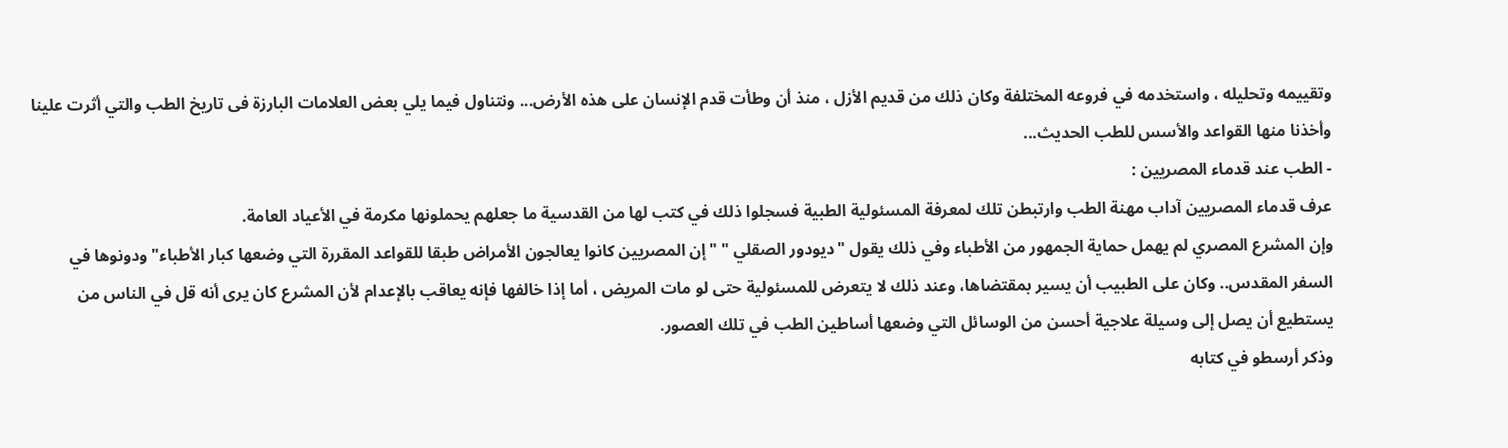وتقييمه وتحليله ، واستخدمه في فروعه المختلفة وكان ذلك من قديم الأزل ، منذ أن وطأت قدم الإنسان على هذه الأرض... ونتناول فيما يلي بعض العلامات البارزة فى تاريخ الطب والتي أثرت علينا وأخذنا منها القواعد والأسس للطب الحديث...
- الطب عند قدماء المصريين :
عرف قدماء المصريين آداب مهنة الطب وارتبطن تلك لمعرفة المسئولية الطبية فسجلوا ذلك في كتب لها من القدسية ما جعلهم يحملونها مكرمة في الأعياد العامة.
وإن المشرع المصري لم يهمل حماية الجمهور من الأطباء وفي ذلك يقول "ديودور الصقلي " "إن المصريين كانوا يعالجون الأمراض طبقا للقواعد المقررة التي وضعها كبار الأطباء" ودونوها في السفر المقدس.. وكان على الطبيب أن يسير بمقتضاها، وعند ذلك لا يتعرض للمسئولية حتى لو مات المريض ، أما إذا خالفها فإنه يعاقب بالإعدام لأن المشرع كان يرى أنه قل في الناس من يستطيع أن يصل إلى وسيلة علاجية أحسن من الوسائل التي وضعها أساطين الطب في تلك العصور.
وذكر أرسطو في كتابه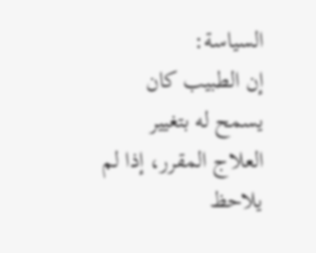السياسة:
إن الطبيب كان يسمح له بتغيير العلاج المقرر، إذا لم يلاحظ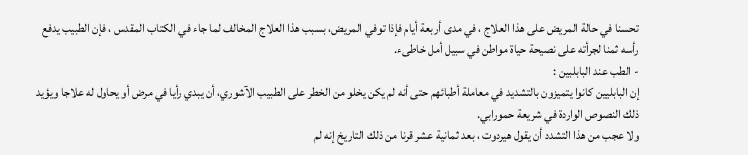تحسنا في حالة المريض على هذا العلاج ، في مدى أربعة أيام فإذا توفي المريض، بسبب هذا العلاج المخالف لما جاء في الكتاب المقدس ، فإن الطبيب يدفع رأسه ثمنا لجرأته على نصيحة حياة مواطن في سبيل أمل خاطىء.
- الطب عند البابلبين :
إن البابليين كانوا يتميزون بالتشديد في معاملة أطبائهم حتى أنه لم يكن يخلو من الخطر على الطبيب الآشوري، أن يبدي رأيا في مرض أو يحاول له علاجا ويؤيد ذلك النصوص الواردة في شريعة حمورابي.
ولا عجب من هذا التشدد أن يقول هيردوت ، بعد ثمانية عشر قرنا من ذلك التاريخ إنه لم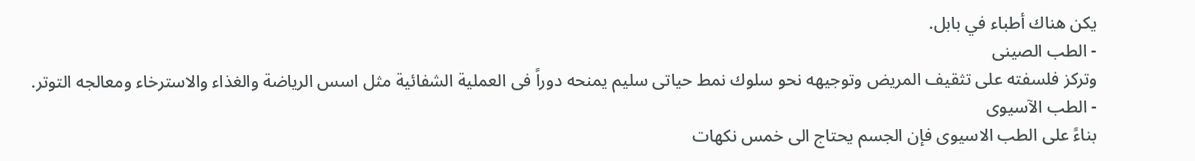يكن هناك أطباء في بابل.
- الطب الصينى
وتركز فلسفته على تثقيف المريض وتوجيهه نحو سلوك نمط حياتى سليم يمنحه دوراً فى العملية الشفائية مثل اسس الرياضة والغذاء والاسترخاء ومعالجه التوتر.
- الطب الآسيوى
بناءً على الطب الاسيوى فإن الجسم يحتاج الى خمس نكهات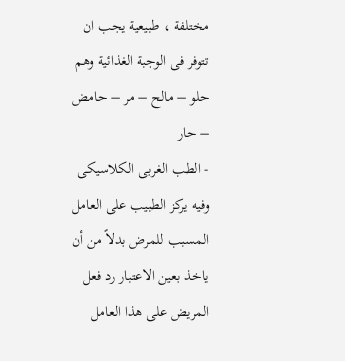مختلفة ، طبيعية يجب ان تتوفر فى الوجبة الغذائية وهم
حلو – مالح – مر – حامض – حار
- الطب الغربى الكلاسيكى
وفيه يركز الطبيب على العامل المسبب للمرض بدلاً من أن ياخذ بعين الاعتبار رد فعل المريض على هذا العامل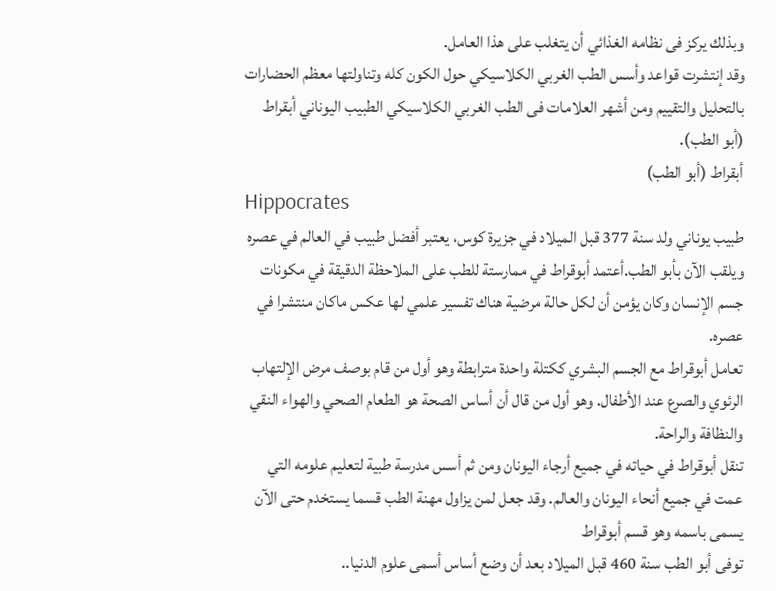وبذلك يركز فى نظامه الغذائي أن يتغلب على هذا العامل.
وقد إنتشرت قواعد وأسس الطب الغربي الكلاسيكي حول الكون كله وتناولتها معظم الحضارات بالتحليل والتقييم ومن أشهر العلامات فى الطب الغربي الكلاسيكي الطبيب اليوناني أبقراط (أبو الطب).
أبقراط (أبو الطب)
Hippocrates
طبيب يوناني ولد سنة 377 قبل الميلاد في جزيرة كوس، يعتبر أفضل طبيب في العالم في عصره ويلقب الآن بأبو الطب.أعتمد أبوقراط في ممارستة للطب على الملاحظة الدقيقة في مكونات جسم الإنسان وكان يؤمن أن لكل حالة مرضية هناك تفسير علمي لها عكس ماكان منتشرا في عصره.
تعامل أبوقراط مع الجسم البشري ككتلة واحدة مترابطة وهو أول من قام بوصف مرض الإلتهاب الرئوي والصرع عند الأطفال. وهو أول من قال أن أساس الصحة هو الطعام الصحي والهواء النقي والنظافة والراحة.
تنقل أبوقراط في حياته في جميع أرجاء اليونان ومن ثم أسس مدرسة طبية لتعليم علومه التي عمت في جميع أنحاء اليونان والعالم. وقد جعل لمن يزاول مهنة الطب قسما يستخدم حتى الآن يسمى باسمه وهو قسم أبوقراط
توفى أبو الطب سنة 460 قبل الميلاد بعد أن وضع أساس أسمى علوم الدنيا..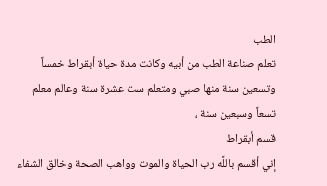الطب
تعلم صناعة الطب من أبيه وكانت مدة حياة أبقراط خمساً وتسعين سنة منها صبي ومتعلم ست عشرة سنة وعالم معلم تسعاً وسبعين سنة ،
قسم أبقراط
إني أقسم باللَّه رب الحياة والموت وواهب الصحة وخالق الشفاء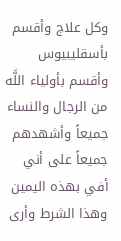وكل علاج وأقسم بأسقليبيوس وأقسم بأولياء اللَّه من الرجال والنساء جميعاً وأشهدهم جميعاً على أني أفي بهذه اليمين وهذا الشرط وأرى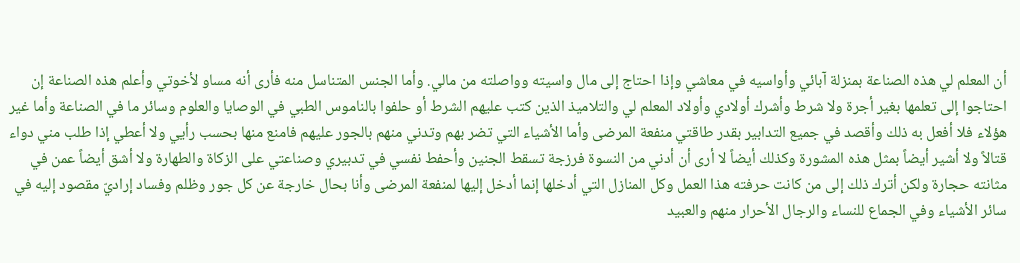أن المعلم لي هذه الصناعة بمنزلة آبائي وأواسيه في معاشي وإذا احتاج إلى مال واسيته وواصلته من مالي. وأما الجنس المتناسل منه فأرى أنه مساو لأخوتي وأعلم هذه الصناعة إن احتاجوا إلى تعلمها بغير أجرة ولا شرط وأشرك أولادي وأولاد المعلم لي والتلاميذ الذين كتب عليهم الشرط أو حلفوا بالناموس الطبي في الوصايا والعلوم وسائر ما في الصناعة وأما غير هؤلاء فلا أفعل به ذلك وأقصد في جميع التدابير بقدر طاقتي منفعة المرضى وأما الأشياء التي تضر بهم وتدني منهم بالجور عليهم فامنع منها بحسب رأيي ولا أعطي إذا طلب مني دواء قتالاً ولا أشير أيضاً بمثل هذه المشورة وكذلك أيضاً لا أرى أن أدني من النسوة فرزجة تسقط الجنين وأحفط نفسي في تدبيري وصناعتي على الزكاة والطهارة ولا أشق أيضاً عمن في مثانته حجارة ولكن أترك ذلك إلى من كانت حرفته هذا العمل وكل المنازل التي أدخلها إنما أدخل إليها لمنفعة المرضى وأنا بحال خارجة عن كل جور وظلم وفساد إراديّ مقصود إليه في سائر الأشياء وفي الجماع للنساء والرجال الأحرار منهم والعبيد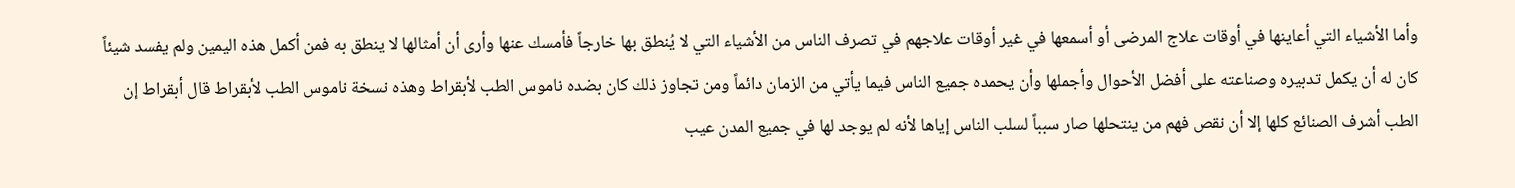وأما الأشياء التي أعاينها في أوقات علاج المرضى أو أسمعها في غير أوقات علاجهم في تصرف الناس من الأشياء التي لا يُنطق بها خارجاً فأمسك عنها وأرى أن أمثالها لا ينطق به فمن أكمل هذه اليمين ولم يفسد شيئاً كان له أن يكمل تدبيره وصناعته على أفضل الأحوال وأجملها وأن يحمده جميع الناس فيما يأتي من الزمان دائماً ومن تجاوز ذلك كان بضده ناموس الطب لأبقراط وهذه نسخة ناموس الطب لأبقراط قال أبقراط إن الطب أشرف الصنائع كلها إلا أن نقص فهم من ينتحلها صار سبباً لسلب الناس إياها لأنه لم يوجد لها في جميع المدن عيب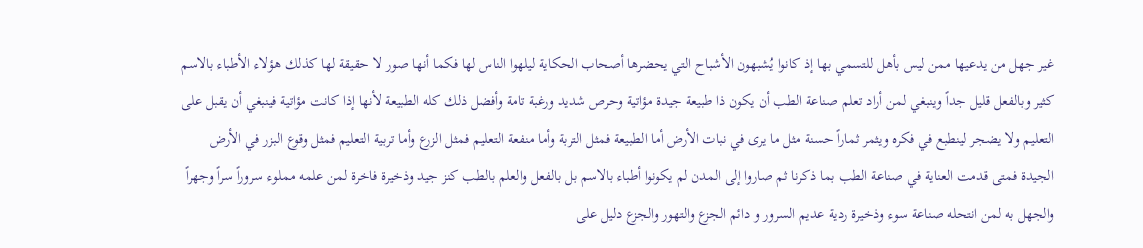غير جهل من يدعيها ممن ليس بأهل للتسمي بها إذ كانوا يُشبهون الأشباح التي يحضرها أصحاب الحكاية ليلهوا الناس لها فكما أنها صور لا حقيقة لها كذلك هؤلاء الأطباء بالاسم كثير وبالفعل قليل جداً وينبغي لمن أراد تعلم صناعة الطب أن يكون ذا طبيعة جيدة مؤاتية وحرص شديد ورغبة تامة وأفضل ذلك كله الطبيعة لأنها إذا كانت مؤاتية فينبغي أن يقبل على التعليم ولا يضجر لينطبع في فكره ويثمر ثماراً حسنة مثل ما يرى في نبات الأرض أما الطبيعة فمثل التربة وأما منفعة التعليم فمثل الزرع وأما تربية التعليم فمثل وقوع البزر في الأرض الجيدة فمتى قدمت العناية في صناعة الطب بما ذكرنا ثم صاروا إلى المدن لم يكونوا أطباء بالاسم بل بالفعل والعلم بالطب كنز جيد وذخيرة فاخرة لمن علمه مملوء سروراً سراً وجهراً والجهل به لمن انتحله صناعة سوء وذخيرة ردية عديم السرور و دائم الجزع والتهور والجزع دليل على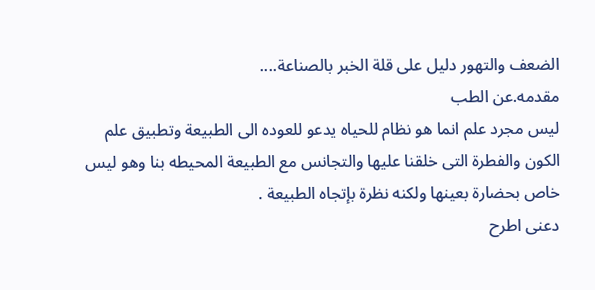الضعف والتهور دليل على قلة الخبر بالصناعة....
مقدمه.عن الطب
ليس مجرد علم انما هو نظام للحياه يدعو للعوده الى الطبيعة وتطبيق علم الكون والفطرة التى خلقنا عليها والتجانس مع الطبيعة المحيطه بنا وهو ليس خاص بحضارة بعينها ولكنه نظرة بإتجاه الطبيعة .
دعنى اطرح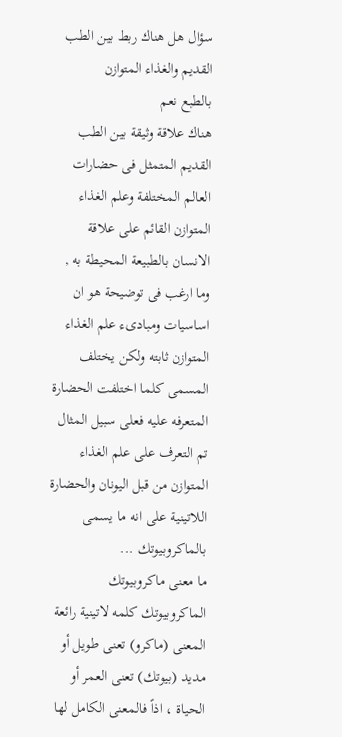سؤال هل هناك ربط بين الطب القديم والغذاء المتوازن
بالطبع نعم
هناك علاقة وثيقة بين الطب القديم المتمثل فى حضارات العالم المختلفة وعلم الغذاء المتوازن القائم على علاقة الانسان بالطبيعة المحيطة به , وما ارغب فى توضيحة هو ان اساسيات ومبادىء علم الغذاء المتوازن ثابته ولكن يختلف المسمى كلما اختلفت الحضارة المتعرفه عليه فعلى سبيل المثال تم التعرف على علم الغذاء المتوازن من قبل اليونان والحضارة اللاتينية على انه ما يسمى بالماكروبيوتك ...
ما معنى ماكروبيوتك
الماكروبيوتك كلمه لاتينية رائعة المعنى (ماكرو) تعنى طويل أو مديد (بيوتك) تعنى العمر أو الحياة ، اذاً فالمعنى الكامل لها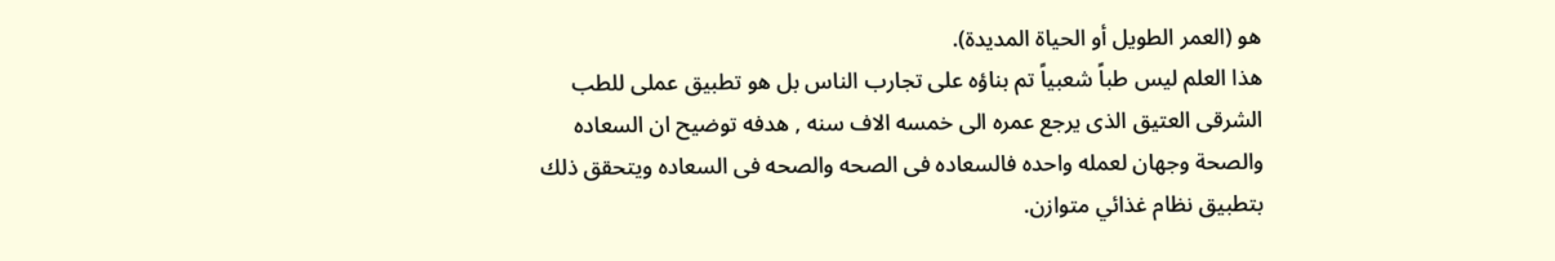هو (العمر الطويل أو الحياة المديدة).
هذا العلم ليس طباً شعبياً تم بناؤه على تجارب الناس بل هو تطبيق عملى للطب الشرقى العتيق الذى يرجع عمره الى خمسه الاف سنه , هدفه توضيح ان السعاده والصحة وجهان لعمله واحده فالسعاده فى الصحه والصحه فى السعاده ويتحقق ذلك بتطبيق نظام غذائي متوازن.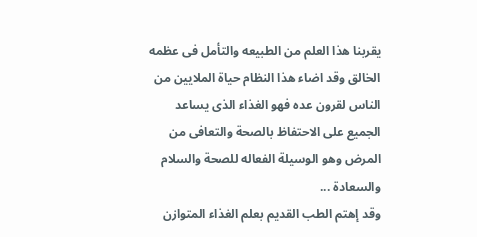يقربنا هذا العلم من الطبيعه والتأمل فى عظمه الخالق وقد اضاء هذا النظام حياة الملايين من الناس لقرون عده فهو الغذاء الذى يساعد الجميع على الاحتفاظ بالصحة والتعافى من المرض وهو الوسيلة الفعاله للصحة والسلام والسعادة ...
وقد إهتم الطب القديم بعلم الغذاء المتوازن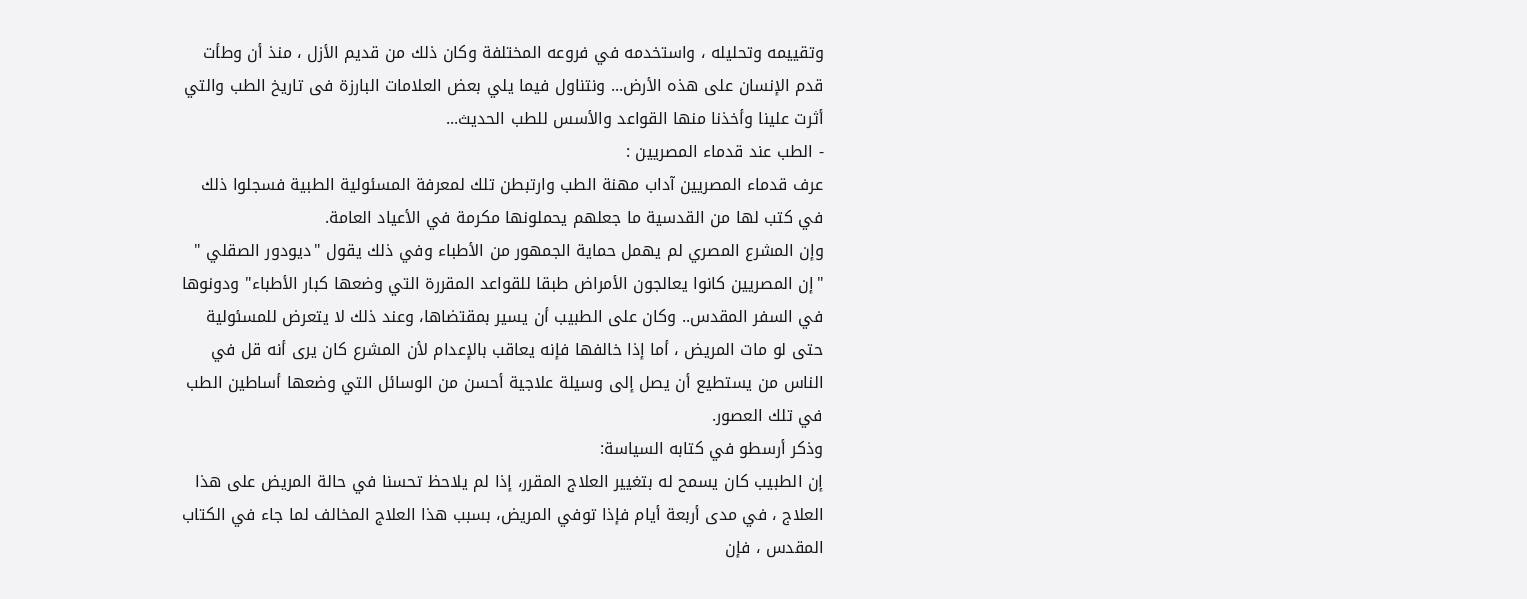وتقييمه وتحليله ، واستخدمه في فروعه المختلفة وكان ذلك من قديم الأزل ، منذ أن وطأت قدم الإنسان على هذه الأرض... ونتناول فيما يلي بعض العلامات البارزة فى تاريخ الطب والتي أثرت علينا وأخذنا منها القواعد والأسس للطب الحديث...
- الطب عند قدماء المصريين :
عرف قدماء المصريين آداب مهنة الطب وارتبطن تلك لمعرفة المسئولية الطبية فسجلوا ذلك في كتب لها من القدسية ما جعلهم يحملونها مكرمة في الأعياد العامة.
وإن المشرع المصري لم يهمل حماية الجمهور من الأطباء وفي ذلك يقول "ديودور الصقلي " "إن المصريين كانوا يعالجون الأمراض طبقا للقواعد المقررة التي وضعها كبار الأطباء" ودونوها في السفر المقدس.. وكان على الطبيب أن يسير بمقتضاها، وعند ذلك لا يتعرض للمسئولية حتى لو مات المريض ، أما إذا خالفها فإنه يعاقب بالإعدام لأن المشرع كان يرى أنه قل في الناس من يستطيع أن يصل إلى وسيلة علاجية أحسن من الوسائل التي وضعها أساطين الطب في تلك العصور.
وذكر أرسطو في كتابه السياسة:
إن الطبيب كان يسمح له بتغيير العلاج المقرر، إذا لم يلاحظ تحسنا في حالة المريض على هذا العلاج ، في مدى أربعة أيام فإذا توفي المريض، بسبب هذا العلاج المخالف لما جاء في الكتاب المقدس ، فإن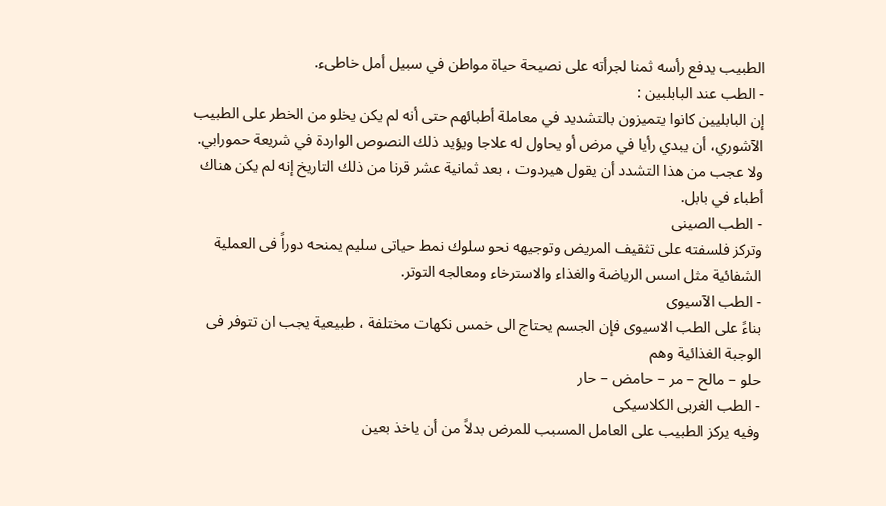الطبيب يدفع رأسه ثمنا لجرأته على نصيحة حياة مواطن في سبيل أمل خاطىء.
- الطب عند البابلبين :
إن البابليين كانوا يتميزون بالتشديد في معاملة أطبائهم حتى أنه لم يكن يخلو من الخطر على الطبيب الآشوري، أن يبدي رأيا في مرض أو يحاول له علاجا ويؤيد ذلك النصوص الواردة في شريعة حمورابي.
ولا عجب من هذا التشدد أن يقول هيردوت ، بعد ثمانية عشر قرنا من ذلك التاريخ إنه لم يكن هناك أطباء في بابل.
- الطب الصينى
وتركز فلسفته على تثقيف المريض وتوجيهه نحو سلوك نمط حياتى سليم يمنحه دوراً فى العملية الشفائية مثل اسس الرياضة والغذاء والاسترخاء ومعالجه التوتر.
- الطب الآسيوى
بناءً على الطب الاسيوى فإن الجسم يحتاج الى خمس نكهات مختلفة ، طبيعية يجب ان تتوفر فى الوجبة الغذائية وهم
حلو – مالح – مر – حامض – حار
- الطب الغربى الكلاسيكى
وفيه يركز الطبيب على العامل المسبب للمرض بدلاً من أن ياخذ بعين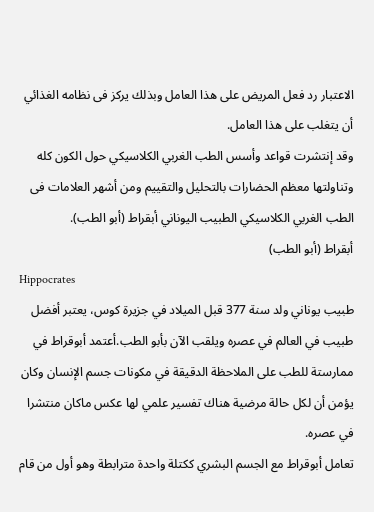الاعتبار رد فعل المريض على هذا العامل وبذلك يركز فى نظامه الغذائي أن يتغلب على هذا العامل.
وقد إنتشرت قواعد وأسس الطب الغربي الكلاسيكي حول الكون كله وتناولتها معظم الحضارات بالتحليل والتقييم ومن أشهر العلامات فى الطب الغربي الكلاسيكي الطبيب اليوناني أبقراط (أبو الطب).
أبقراط (أبو الطب)
Hippocrates
طبيب يوناني ولد سنة 377 قبل الميلاد في جزيرة كوس، يعتبر أفضل طبيب في العالم في عصره ويلقب الآن بأبو الطب.أعتمد أبوقراط في ممارستة للطب على الملاحظة الدقيقة في مكونات جسم الإنسان وكان يؤمن أن لكل حالة مرضية هناك تفسير علمي لها عكس ماكان منتشرا في عصره.
تعامل أبوقراط مع الجسم البشري ككتلة واحدة مترابطة وهو أول من قام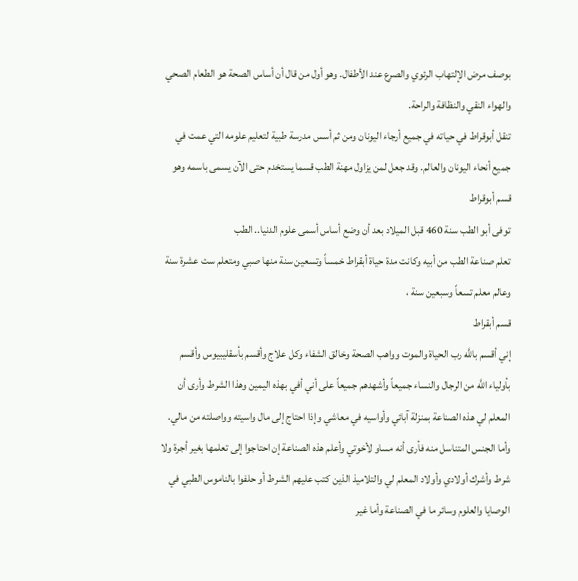بوصف مرض الإلتهاب الرئوي والصرع عند الأطفال. وهو أول من قال أن أساس الصحة هو الطعام الصحي والهواء النقي والنظافة والراحة.
تنقل أبوقراط في حياته في جميع أرجاء اليونان ومن ثم أسس مدرسة طبية لتعليم علومه التي عمت في جميع أنحاء اليونان والعالم. وقد جعل لمن يزاول مهنة الطب قسما يستخدم حتى الآن يسمى باسمه وهو قسم أبوقراط
توفى أبو الطب سنة 460 قبل الميلاد بعد أن وضع أساس أسمى علوم الدنيا.. الطب
تعلم صناعة الطب من أبيه وكانت مدة حياة أبقراط خمساً وتسعين سنة منها صبي ومتعلم ست عشرة سنة وعالم معلم تسعاً وسبعين سنة ،
قسم أبقراط
إني أقسم باللَّه رب الحياة والموت وواهب الصحة وخالق الشفاء وكل علاج وأقسم بأسقليبيوس وأقسم بأولياء اللَّه من الرجال والنساء جميعاً وأشهدهم جميعاً على أني أفي بهذه اليمين وهذا الشرط وأرى أن المعلم لي هذه الصناعة بمنزلة آبائي وأواسيه في معاشي وإذا احتاج إلى مال واسيته وواصلته من مالي. وأما الجنس المتناسل منه فأرى أنه مساو لأخوتي وأعلم هذه الصناعة إن احتاجوا إلى تعلمها بغير أجرة ولا شرط وأشرك أولادي وأولاد المعلم لي والتلاميذ الذين كتب عليهم الشرط أو حلفوا بالناموس الطبي في الوصايا والعلوم وسائر ما في الصناعة وأما غير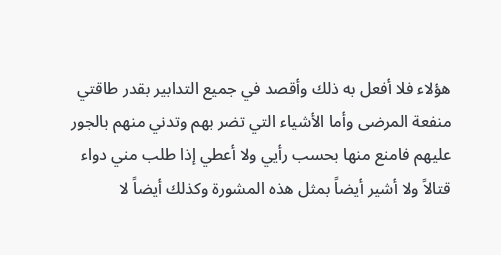هؤلاء فلا أفعل به ذلك وأقصد في جميع التدابير بقدر طاقتي منفعة المرضى وأما الأشياء التي تضر بهم وتدني منهم بالجور عليهم فامنع منها بحسب رأيي ولا أعطي إذا طلب مني دواء قتالاً ولا أشير أيضاً بمثل هذه المشورة وكذلك أيضاً لا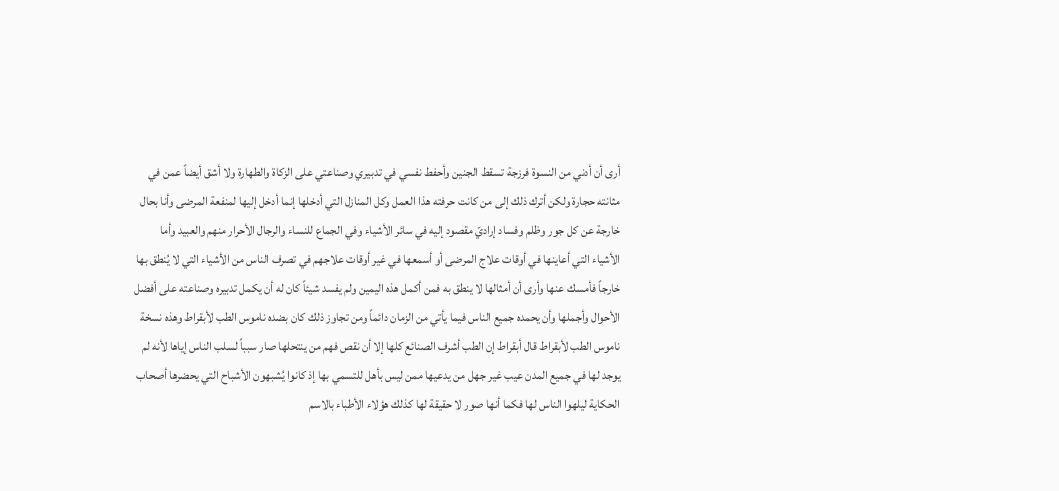أرى أن أدني من النسوة فرزجة تسقط الجنين وأحفط نفسي في تدبيري وصناعتي على الزكاة والطهارة ولا أشق أيضاً عمن في مثانته حجارة ولكن أترك ذلك إلى من كانت حرفته هذا العمل وكل المنازل التي أدخلها إنما أدخل إليها لمنفعة المرضى وأنا بحال خارجة عن كل جور وظلم وفساد إراديّ مقصود إليه في سائر الأشياء وفي الجماع للنساء والرجال الأحرار منهم والعبيد وأما الأشياء التي أعاينها في أوقات علاج المرضى أو أسمعها في غير أوقات علاجهم في تصرف الناس من الأشياء التي لا يُنطق بها خارجاً فأمسك عنها وأرى أن أمثالها لا ينطق به فمن أكمل هذه اليمين ولم يفسد شيئاً كان له أن يكمل تدبيره وصناعته على أفضل الأحوال وأجملها وأن يحمده جميع الناس فيما يأتي من الزمان دائماً ومن تجاوز ذلك كان بضده ناموس الطب لأبقراط وهذه نسخة ناموس الطب لأبقراط قال أبقراط إن الطب أشرف الصنائع كلها إلا أن نقص فهم من ينتحلها صار سبباً لسلب الناس إياها لأنه لم يوجد لها في جميع المدن عيب غير جهل من يدعيها ممن ليس بأهل للتسمي بها إذ كانوا يُشبهون الأشباح التي يحضرها أصحاب الحكاية ليلهوا الناس لها فكما أنها صور لا حقيقة لها كذلك هؤلاء الأطباء بالاسم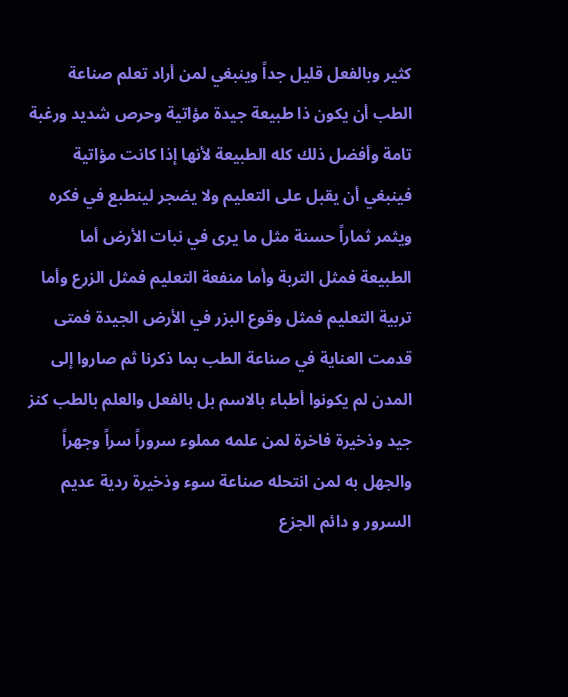كثير وبالفعل قليل جداً وينبغي لمن أراد تعلم صناعة الطب أن يكون ذا طبيعة جيدة مؤاتية وحرص شديد ورغبة تامة وأفضل ذلك كله الطبيعة لأنها إذا كانت مؤاتية فينبغي أن يقبل على التعليم ولا يضجر لينطبع في فكره ويثمر ثماراً حسنة مثل ما يرى في نبات الأرض أما الطبيعة فمثل التربة وأما منفعة التعليم فمثل الزرع وأما تربية التعليم فمثل وقوع البزر في الأرض الجيدة فمتى قدمت العناية في صناعة الطب بما ذكرنا ثم صاروا إلى المدن لم يكونوا أطباء بالاسم بل بالفعل والعلم بالطب كنز جيد وذخيرة فاخرة لمن علمه مملوء سروراً سراً وجهراً والجهل به لمن انتحله صناعة سوء وذخيرة ردية عديم السرور و دائم الجزع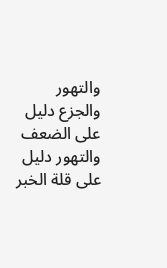والتهور والجزع دليل على الضعف والتهور دليل على قلة الخبر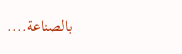بالصناعة....